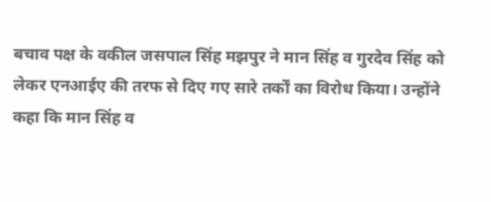बचाव पक्ष के वकील जसपाल सिंह मझपुर ने मान सिंह व गुरदेव सिंह को लेकर एनआईए की तरफ से दिए गए सारे तर्कों का विरोध किया। उन्होंने कहा कि मान सिंह व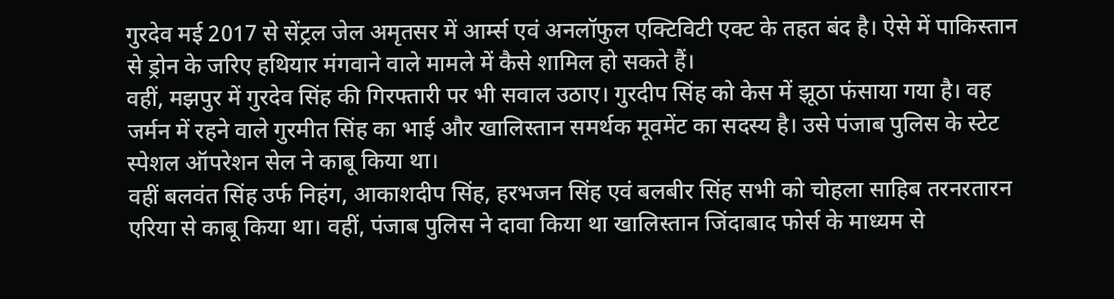गुरदेव मई 2017 से सेंट्रल जेल अमृतसर में आर्म्स एवं अनलॉफुल एक्टिविटी एक्ट के तहत बंद है। ऐसे में पाकिस्तान से ड्रोन के जरिए हथियार मंगवाने वाले मामले में कैसे शामिल हो सकते हैं।
वहीं, मझपुर में गुरदेव सिंह की गिरफ्तारी पर भी सवाल उठाए। गुरदीप सिंह को केस में झूठा फंसाया गया है। वह जर्मन में रहने वाले गुरमीत सिंह का भाई और खालिस्तान समर्थक मूवमेंट का सदस्य है। उसे पंजाब पुलिस के स्टेट स्पेशल ऑपरेशन सेल ने काबू किया था।
वहीं बलवंत सिंह उर्फ निहंग, आकाशदीप सिंह, हरभजन सिंह एवं बलबीर सिंह सभी को चोहला साहिब तरनरतारन एरिया से काबू किया था। वहीं, पंजाब पुलिस ने दावा किया था खालिस्तान जिंदाबाद फोर्स के माध्यम से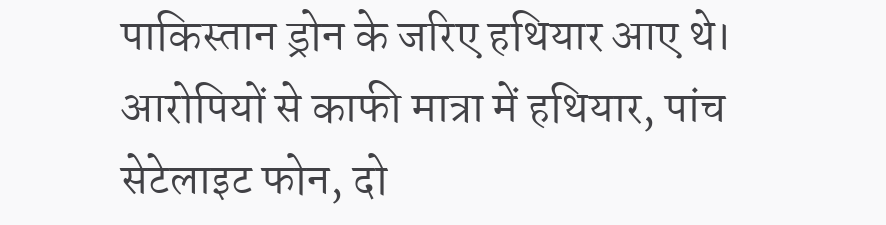पाकिस्तान ड्रोन के जरिए हथियार आए थे। आरोपियों से काफी मात्रा में हथियार, पांच सेटेलाइट फोन, दो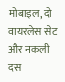मोबाइल, दो वायरलेस सेट और नकली दस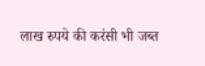लाख रुपये की करंसी भी जब्त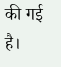की गई है।